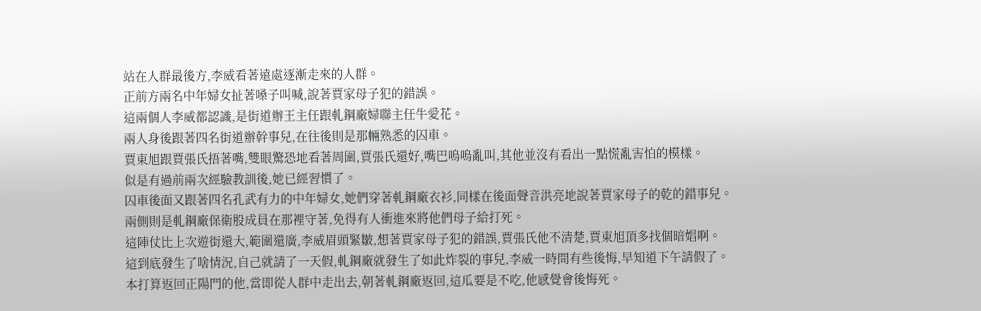站在人群最後方,李威看著遠處逐漸走來的人群。
正前方兩名中年婦女扯著嗓子叫喊,說著賈家母子犯的錯誤。
這兩個人李威都認識,是街道辦王主任跟軋鋼廠婦聯主任牛愛花。
兩人身後跟著四名街道辦幹事兒,在往後則是那輛熟悉的囚車。
賈東旭跟賈張氏捂著嘴,雙眼驚恐地看著周圍,賈張氏還好,嘴巴嗚嗚亂叫,其他並沒有看出一點慌亂害怕的模樣。
似是有過前兩次經驗教訓後,她已經習慣了。
囚車後面又跟著四名孔武有力的中年婦女,她們穿著軋鋼廠衣衫,同樣在後面聲音洪亮地說著賈家母子的乾的錯事兒。
兩側則是軋鋼廠保衛股成員在那裡守著,免得有人衝進來將他們母子給打死。
這陣仗比上次遊街還大,範圍還廣,李威眉頭緊皺,想著賈家母子犯的錯誤,賈張氏他不清楚,賈東旭頂多找個暗娼啊。
這到底發生了啥情況,自己就請了一天假,軋鋼廠就發生了如此炸裂的事兒,李威一時間有些後悔,早知道下午請假了。
本打算返回正陽門的他,當即從人群中走出去,朝著軋鋼廠返回,這瓜要是不吃,他感覺會後悔死。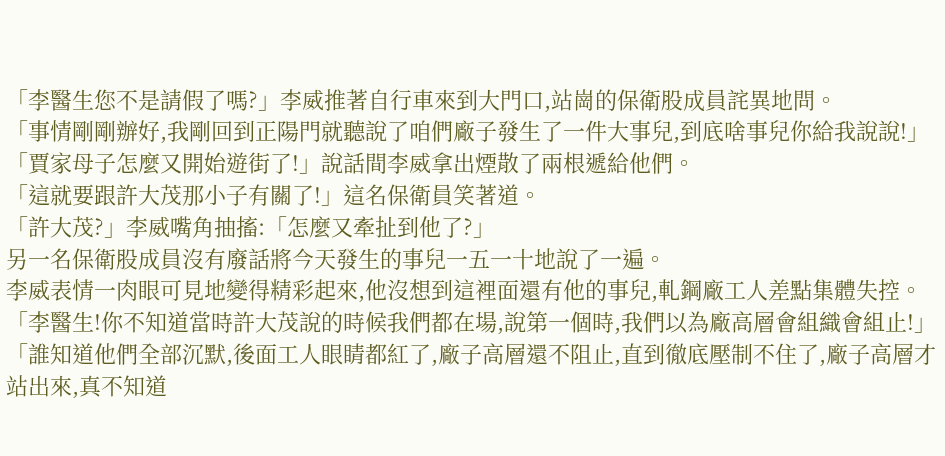「李醫生您不是請假了嗎?」李威推著自行車來到大門口,站崗的保衛股成員詫異地問。
「事情剛剛辦好,我剛回到正陽門就聽說了咱們廠子發生了一件大事兒,到底啥事兒你給我說說!」
「賈家母子怎麼又開始遊街了!」說話間李威拿出煙散了兩根遞給他們。
「這就要跟許大茂那小子有關了!」這名保衛員笑著道。
「許大茂?」李威嘴角抽搐:「怎麼又牽扯到他了?」
另一名保衛股成員沒有廢話將今天發生的事兒一五一十地說了一遍。
李威表情一肉眼可見地變得精彩起來,他沒想到這裡面還有他的事兒,軋鋼廠工人差點集體失控。
「李醫生!你不知道當時許大茂說的時候我們都在場,說第一個時,我們以為廠高層會組織會組止!」
「誰知道他們全部沉默,後面工人眼睛都紅了,廠子高層還不阻止,直到徹底壓制不住了,廠子高層才站出來,真不知道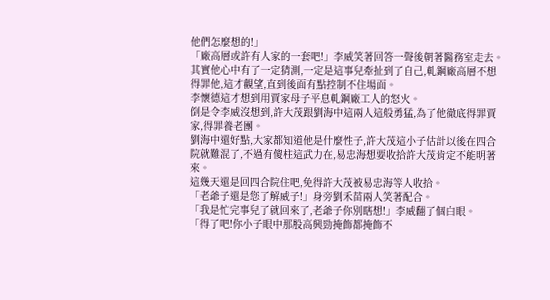他們怎麼想的!」
「廠高層或許有人家的一套吧!」李威笑著回答一聲後朝著醫務室走去。
其實他心中有了一定猜測,一定是這事兒牽扯到了自己,軋鋼廠高層不想得罪他,這才觀望,直到後面有點控制不住場面。
李懷德這才想到用賈家母子平息軋鋼廠工人的怒火。
倒是令李威沒想到,許大茂跟劉海中這兩人這般勇猛,為了他徹底得罪賈家,得罪養老團。
劉海中還好點,大家都知道他是什麼性子,許大茂這小子估計以後在四合院就難混了,不過有傻柱這武力在,易忠海想要收拾許大茂肯定不能明著來。
這幾天還是回四合院住吧,免得許大茂被易忠海等人收拾。
「老爺子還是您了解威子!」身旁劉禾苗兩人笑著配合。
「我是忙完事兒了就回來了,老爺子你別瞎想!」李威翻了個白眼。
「得了吧!你小子眼中那股高興勁掩飾都掩飾不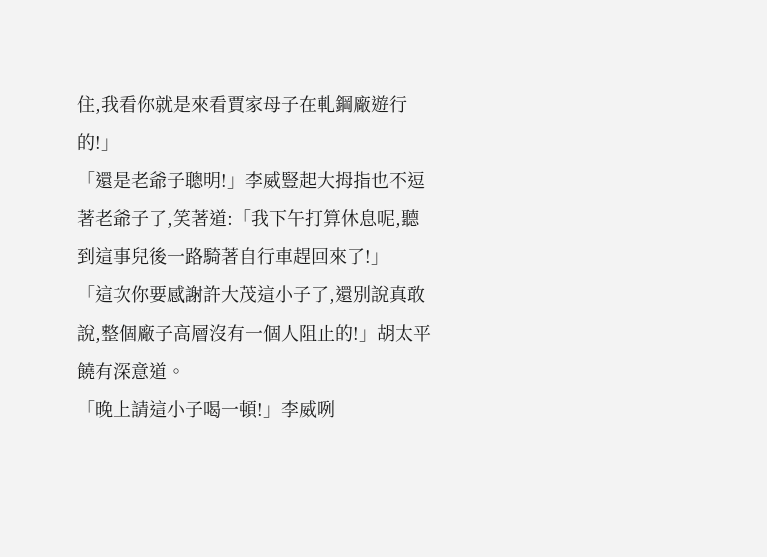住,我看你就是來看賈家母子在軋鋼廠遊行的!」
「還是老爺子聰明!」李威豎起大拇指也不逗著老爺子了,笑著道:「我下午打算休息呢,聽到這事兒後一路騎著自行車趕回來了!」
「這次你要感謝許大茂這小子了,還別說真敢說,整個廠子高層沒有一個人阻止的!」胡太平饒有深意道。
「晚上請這小子喝一頓!」李威咧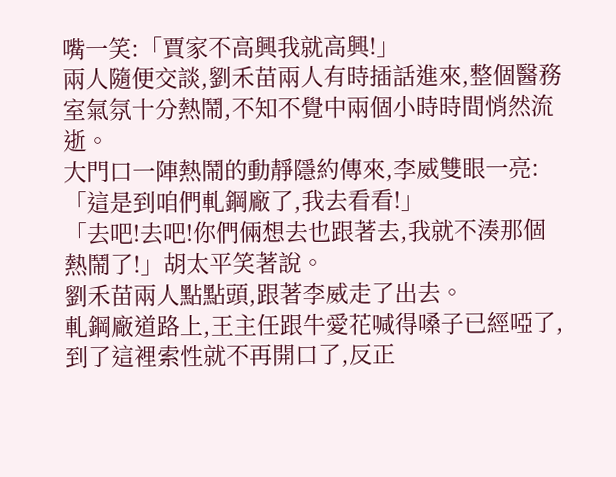嘴一笑:「賈家不高興我就高興!」
兩人隨便交談,劉禾苗兩人有時插話進來,整個醫務室氣氛十分熱鬧,不知不覺中兩個小時時間悄然流逝。
大門口一陣熱鬧的動靜隱約傳來,李威雙眼一亮:「這是到咱們軋鋼廠了,我去看看!」
「去吧!去吧!你們倆想去也跟著去,我就不湊那個熱鬧了!」胡太平笑著說。
劉禾苗兩人點點頭,跟著李威走了出去。
軋鋼廠道路上,王主任跟牛愛花喊得嗓子已經啞了,到了這裡索性就不再開口了,反正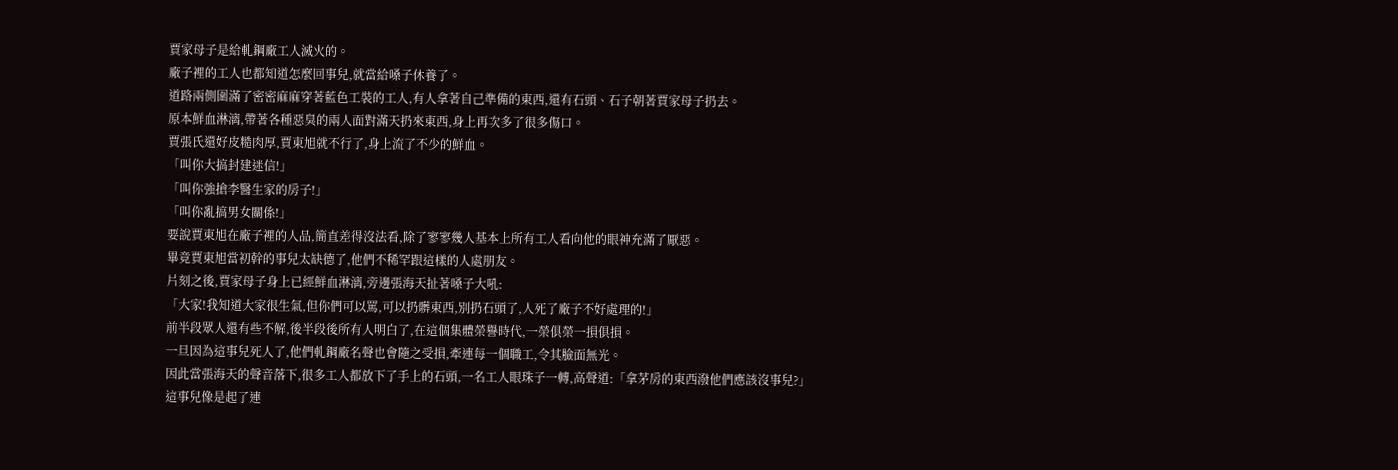賈家母子是給軋鋼廠工人滅火的。
廠子裡的工人也都知道怎麼回事兒,就當給嗓子休養了。
道路兩側圍滿了密密麻麻穿著藍色工裝的工人,有人拿著自己準備的東西,還有石頭、石子朝著賈家母子扔去。
原本鮮血淋漓,帶著各種惡臭的兩人面對滿天扔來東西,身上再次多了很多傷口。
賈張氏還好皮糙肉厚,賈東旭就不行了,身上流了不少的鮮血。
「叫你大搞封建迷信!」
「叫你強搶李醫生家的房子!」
「叫你亂搞男女關係!」
要說賈東旭在廠子裡的人品,簡直差得沒法看,除了寥寥幾人基本上所有工人看向他的眼神充滿了厭惡。
畢竟賈東旭當初幹的事兒太缺德了,他們不稀罕跟這樣的人處朋友。
片刻之後,賈家母子身上已經鮮血淋漓,旁邊張海天扯著嗓子大吼:
「大家!我知道大家很生氣,但你們可以罵,可以扔髒東西,別扔石頭了,人死了廠子不好處理的!」
前半段眾人還有些不解,後半段後所有人明白了,在這個集體榮譽時代,一榮俱榮一損俱損。
一旦因為這事兒死人了,他們軋鋼廠名聲也會隨之受損,牽連每一個職工,令其臉面無光。
因此當張海天的聲音落下,很多工人都放下了手上的石頭,一名工人眼珠子一轉,高聲道:「拿茅房的東西潑他們應該沒事兒?」
這事兒像是起了連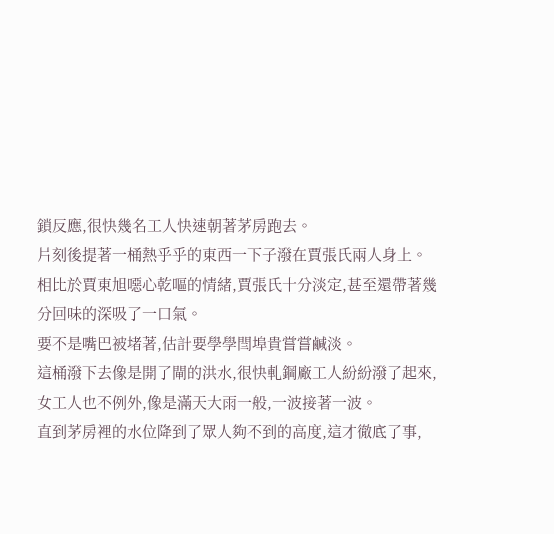鎖反應,很快幾名工人快速朝著茅房跑去。
片刻後提著一桶熱乎乎的東西一下子潑在賈張氏兩人身上。
相比於賈東旭噁心乾嘔的情緒,賈張氏十分淡定,甚至還帶著幾分回味的深吸了一口氣。
要不是嘴巴被堵著,估計要學學閆埠貴嘗嘗鹹淡。
這桶潑下去像是開了閘的洪水,很快軋鋼廠工人紛紛潑了起來,女工人也不例外,像是滿天大雨一般,一波接著一波。
直到茅房裡的水位降到了眾人夠不到的高度,這才徹底了事,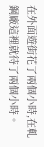在外面遊街花了兩個小時,在軋鋼廠這裡就待了兩個小時。